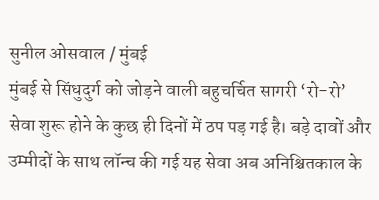सुनील ओसवाल / मुंबई
मुंबई से सिंधुदुर्ग को जोड़ने वाली बहुचर्चित सागरी ‘रो-रो’ सेवा शुरू होने के कुछ ही दिनों में ठप पड़ गई है। बड़े दावों और उम्मीदों के साथ लॉन्च की गई यह सेवा अब अनिश्चितकाल के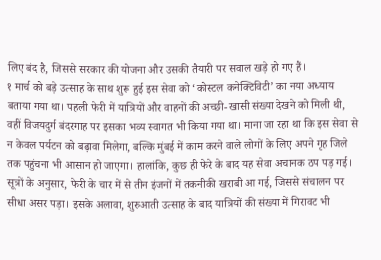लिए बंद है, जिससे सरकार की योजना और उसकी तैयारी पर सवाल खड़े हो गए हैं।
१ मार्च को बड़े उत्साह के साथ शुरू हुई इस सेवा को ‘कोस्टल कनेक्टिविटी’ का नया अध्याय बताया गया था। पहली फेरी में यात्रियों और वाहनों की अच्छी-खासी संख्या देखने को मिली थी, वहीं विजयदुर्ग बंदरगाह पर इसका भव्य स्वागत भी किया गया था। माना जा रहा था कि इस सेवा से न केवल पर्यटन को बढ़ावा मिलेगा, बल्कि मुंबई में काम करने वाले लोगों के लिए अपने गृह जिले तक पहुंचना भी आसान हो जाएगा। हालांकि, कुछ ही फेरे के बाद यह सेवा अचानक ठप पड़ गई। सूत्रों के अनुसार, फेरी के चार में से तीन इंजनों में तकनीकी खराबी आ गई, जिससे संचालन पर सीधा असर पड़ा। इसके अलावा, शुरुआती उत्साह के बाद यात्रियों की संख्या में गिरावट भी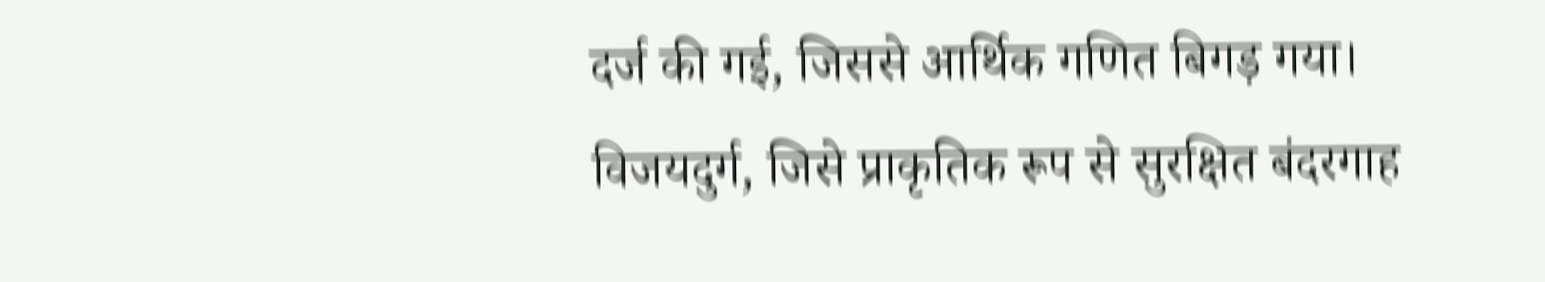दर्ज की गई, जिससे आर्थिक गणित बिगड़ गया।
विजयदुर्ग, जिसे प्राकृतिक रूप से सुरक्षित बंदरगाह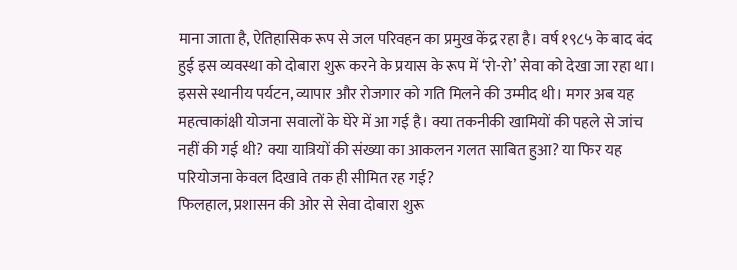माना जाता है, ऐतिहासिक रूप से जल परिवहन का प्रमुख केंद्र रहा है। वर्ष १९८५ के बाद बंद हुई इस व्यवस्था को दोबारा शुरू करने के प्रयास के रूप में ‘रो-रो’ सेवा को देखा जा रहा था। इससे स्थानीय पर्यटन, व्यापार और रोजगार को गति मिलने की उम्मीद थी। मगर अब यह महत्वाकांक्षी योजना सवालों के घेरे में आ गई है। क्या तकनीकी खामियों की पहले से जांच नहीं की गई थी? क्या यात्रियों की संख्या का आकलन गलत साबित हुआ? या फिर यह परियोजना केवल दिखावे तक ही सीमित रह गई?
फिलहाल, प्रशासन की ओर से सेवा दोबारा शुरू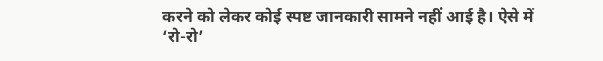करने को लेकर कोई स्पष्ट जानकारी सामने नहीं आई है। ऐसे में ‘रो-रो’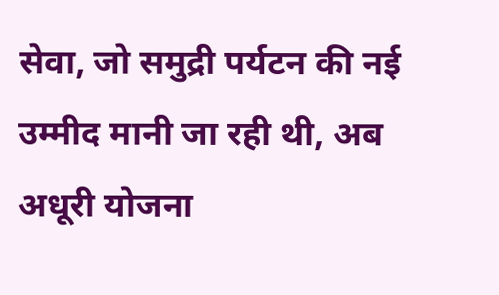सेवा, जो समुद्री पर्यटन की नई उम्मीद मानी जा रही थी, अब अधूरी योजना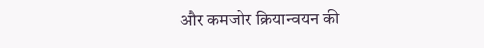और कमजोर क्रियान्वयन की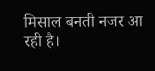मिसाल बनती नजर आ रही है।